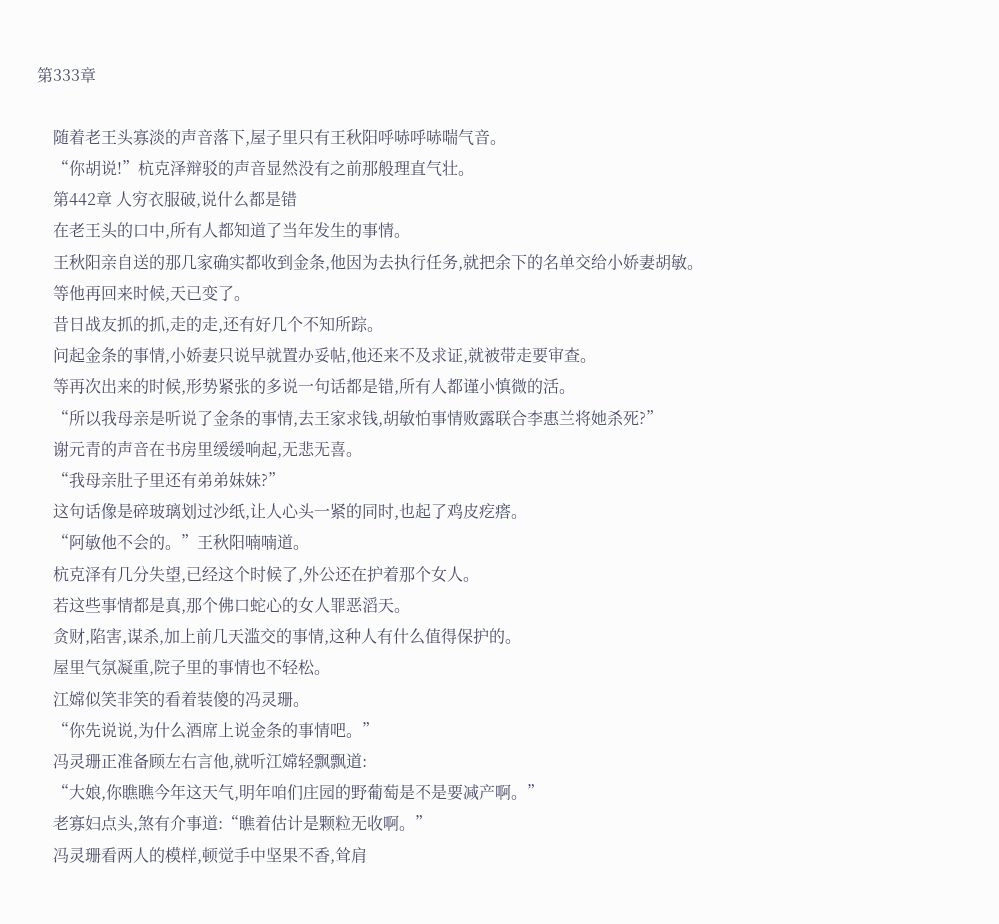第333章

    随着老王头寡淡的声音落下,屋子里只有王秋阳呼哧呼哧喘气音。
    “你胡说!”杭克泽辩驳的声音显然没有之前那般理直气壮。
    第442章 人穷衣服破,说什么都是错
    在老王头的口中,所有人都知道了当年发生的事情。
    王秋阳亲自送的那几家确实都收到金条,他因为去执行任务,就把余下的名单交给小娇妻胡敏。
    等他再回来时候,天已变了。
    昔日战友抓的抓,走的走,还有好几个不知所踪。
    问起金条的事情,小娇妻只说早就置办妥帖,他还来不及求证,就被带走要审查。
    等再次出来的时候,形势紧张的多说一句话都是错,所有人都谨小慎微的活。
    “所以我母亲是听说了金条的事情,去王家求钱,胡敏怕事情败露联合李惠兰将她杀死?”
    谢元青的声音在书房里缓缓响起,无悲无喜。
    “我母亲肚子里还有弟弟妹妹?”
    这句话像是碎玻璃划过沙纸,让人心头一紧的同时,也起了鸡皮疙瘩。
    “阿敏他不会的。”王秋阳喃喃道。
    杭克泽有几分失望,已经这个时候了,外公还在护着那个女人。
    若这些事情都是真,那个佛口蛇心的女人罪恶滔天。
    贪财,陷害,谋杀,加上前几天滥交的事情,这种人有什么值得保护的。
    屋里气氛凝重,院子里的事情也不轻松。
    江嫦似笑非笑的看着装傻的冯灵珊。
    “你先说说,为什么酒席上说金条的事情吧。”
    冯灵珊正准备顾左右言他,就听江嫦轻飘飘道:
    “大娘,你瞧瞧今年这天气,明年咱们庄园的野葡萄是不是要减产啊。”
    老寡妇点头,煞有介事道:“瞧着估计是颗粒无收啊。”
    冯灵珊看两人的模样,顿觉手中坚果不香,耸肩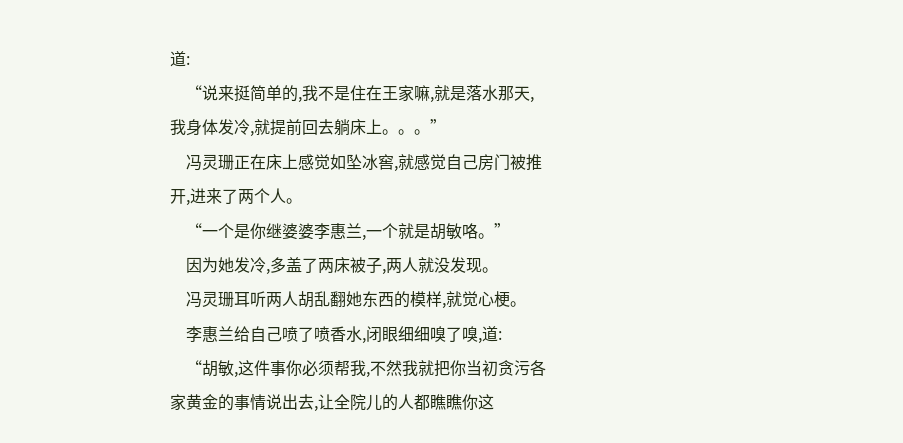道:
    “说来挺简单的,我不是住在王家嘛,就是落水那天,我身体发冷,就提前回去躺床上。。。”
    冯灵珊正在床上感觉如坠冰窖,就感觉自己房门被推开,进来了两个人。
    “一个是你继婆婆李惠兰,一个就是胡敏咯。”
    因为她发冷,多盖了两床被子,两人就没发现。
    冯灵珊耳听两人胡乱翻她东西的模样,就觉心梗。
    李惠兰给自己喷了喷香水,闭眼细细嗅了嗅,道:
    “胡敏,这件事你必须帮我,不然我就把你当初贪污各家黄金的事情说出去,让全院儿的人都瞧瞧你这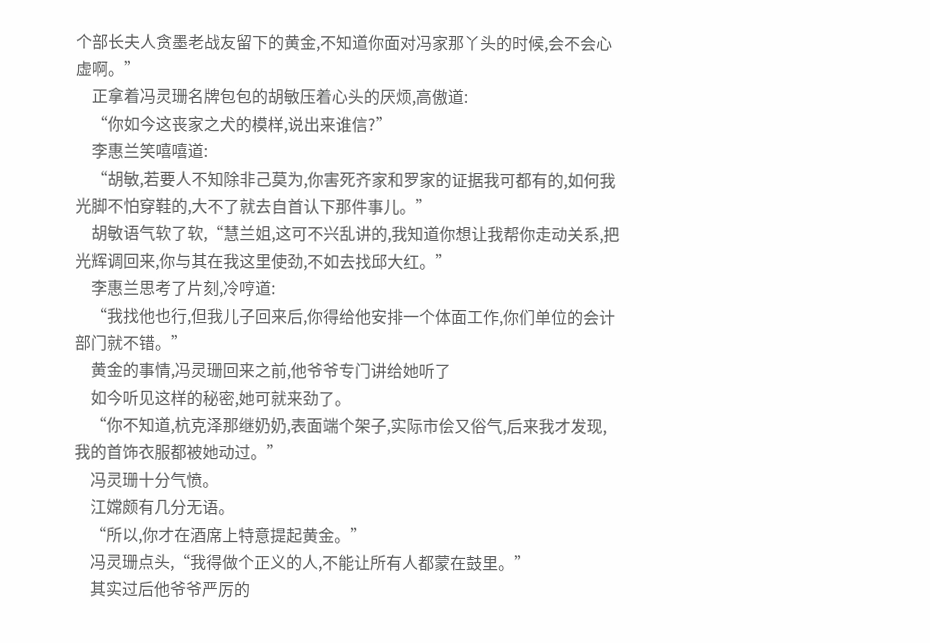个部长夫人贪墨老战友留下的黄金,不知道你面对冯家那丫头的时候,会不会心虚啊。”
    正拿着冯灵珊名牌包包的胡敏压着心头的厌烦,高傲道:
    “你如今这丧家之犬的模样,说出来谁信?”
    李惠兰笑嘻嘻道:
    “胡敏,若要人不知除非己莫为,你害死齐家和罗家的证据我可都有的,如何我光脚不怕穿鞋的,大不了就去自首认下那件事儿。”
    胡敏语气软了软,“慧兰姐,这可不兴乱讲的,我知道你想让我帮你走动关系,把光辉调回来,你与其在我这里使劲,不如去找邱大红。”
    李惠兰思考了片刻,冷哼道:
    “我找他也行,但我儿子回来后,你得给他安排一个体面工作,你们单位的会计部门就不错。”
    黄金的事情,冯灵珊回来之前,他爷爷专门讲给她听了
    如今听见这样的秘密,她可就来劲了。
    “你不知道,杭克泽那继奶奶,表面端个架子,实际市侩又俗气,后来我才发现,我的首饰衣服都被她动过。”
    冯灵珊十分气愤。
    江嫦颇有几分无语。
    “所以,你才在酒席上特意提起黄金。”
    冯灵珊点头,“我得做个正义的人,不能让所有人都蒙在鼓里。”
    其实过后他爷爷严厉的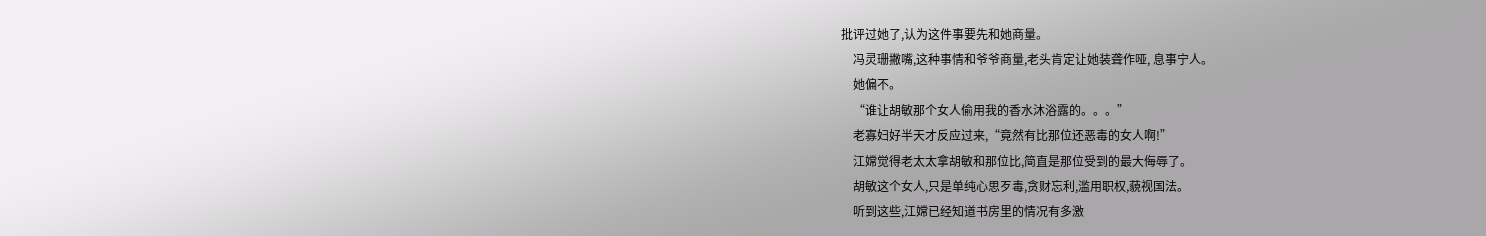批评过她了,认为这件事要先和她商量。
    冯灵珊撇嘴,这种事情和爷爷商量,老头肯定让她装聋作哑, 息事宁人。
    她偏不。
    “谁让胡敏那个女人偷用我的香水沐浴露的。。。”
    老寡妇好半天才反应过来,“竟然有比那位还恶毒的女人啊!”
    江嫦觉得老太太拿胡敏和那位比,简直是那位受到的最大侮辱了。
    胡敏这个女人,只是单纯心思歹毒,贪财忘利,滥用职权,藐视国法。
    听到这些,江嫦已经知道书房里的情况有多激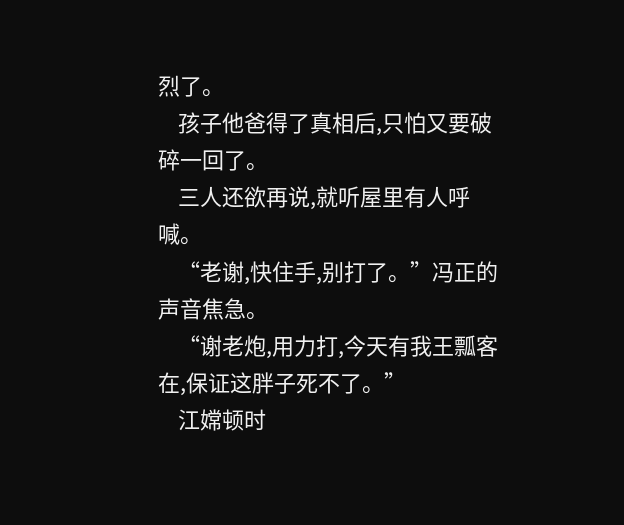烈了。
    孩子他爸得了真相后,只怕又要破碎一回了。
    三人还欲再说,就听屋里有人呼喊。
    “老谢,快住手,别打了。”冯正的声音焦急。
    “谢老炮,用力打,今天有我王瓢客在,保证这胖子死不了。”
    江嫦顿时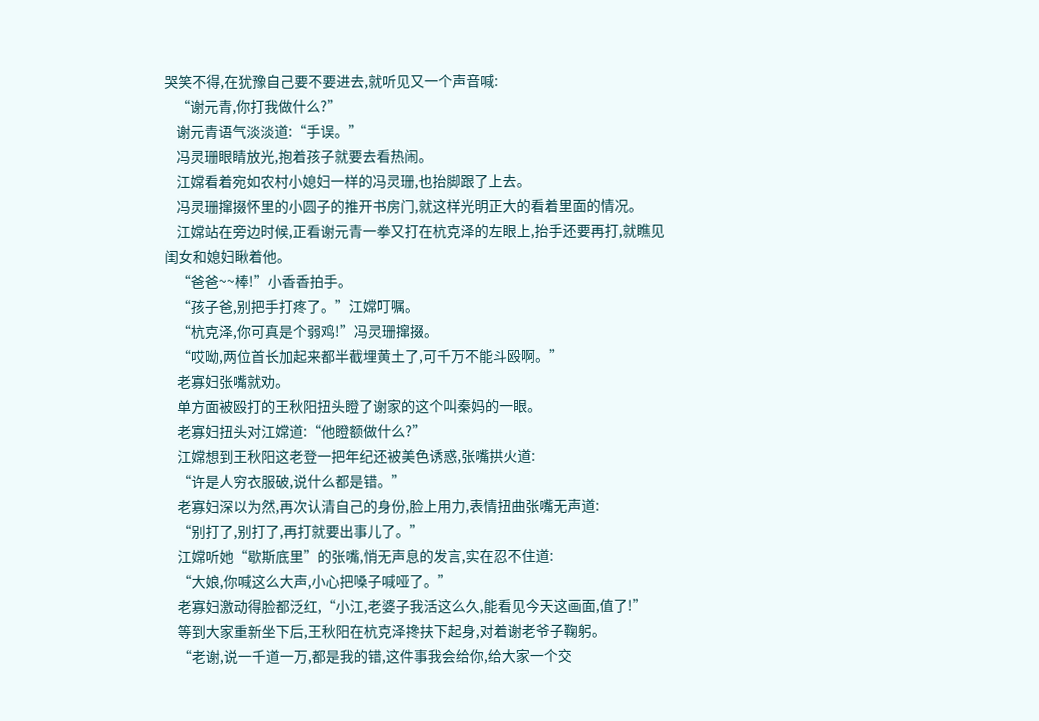哭笑不得,在犹豫自己要不要进去,就听见又一个声音喊:
    “谢元青,你打我做什么?”
    谢元青语气淡淡道:“手误。”
    冯灵珊眼睛放光,抱着孩子就要去看热闹。
    江嫦看着宛如农村小媳妇一样的冯灵珊,也抬脚跟了上去。
    冯灵珊撺掇怀里的小圆子的推开书房门,就这样光明正大的看着里面的情况。
    江嫦站在旁边时候,正看谢元青一拳又打在杭克泽的左眼上,抬手还要再打,就瞧见闺女和媳妇瞅着他。
    “爸爸~~棒!”小香香拍手。
    “孩子爸,别把手打疼了。”江嫦叮嘱。
    “杭克泽,你可真是个弱鸡!”冯灵珊撺掇。
    “哎呦,两位首长加起来都半截埋黄土了,可千万不能斗殴啊。”
    老寡妇张嘴就劝。
    单方面被殴打的王秋阳扭头瞪了谢家的这个叫秦妈的一眼。
    老寡妇扭头对江嫦道:“他瞪额做什么?”
    江嫦想到王秋阳这老登一把年纪还被美色诱惑,张嘴拱火道:
    “许是人穷衣服破,说什么都是错。”
    老寡妇深以为然,再次认清自己的身份,脸上用力,表情扭曲张嘴无声道:
    “别打了,别打了,再打就要出事儿了。”
    江嫦听她“歇斯底里”的张嘴,悄无声息的发言,实在忍不住道:
    “大娘,你喊这么大声,小心把嗓子喊哑了。”
    老寡妇激动得脸都泛红,“小江,老婆子我活这么久,能看见今天这画面,值了!”
    等到大家重新坐下后,王秋阳在杭克泽搀扶下起身,对着谢老爷子鞠躬。
    “老谢,说一千道一万,都是我的错,这件事我会给你,给大家一个交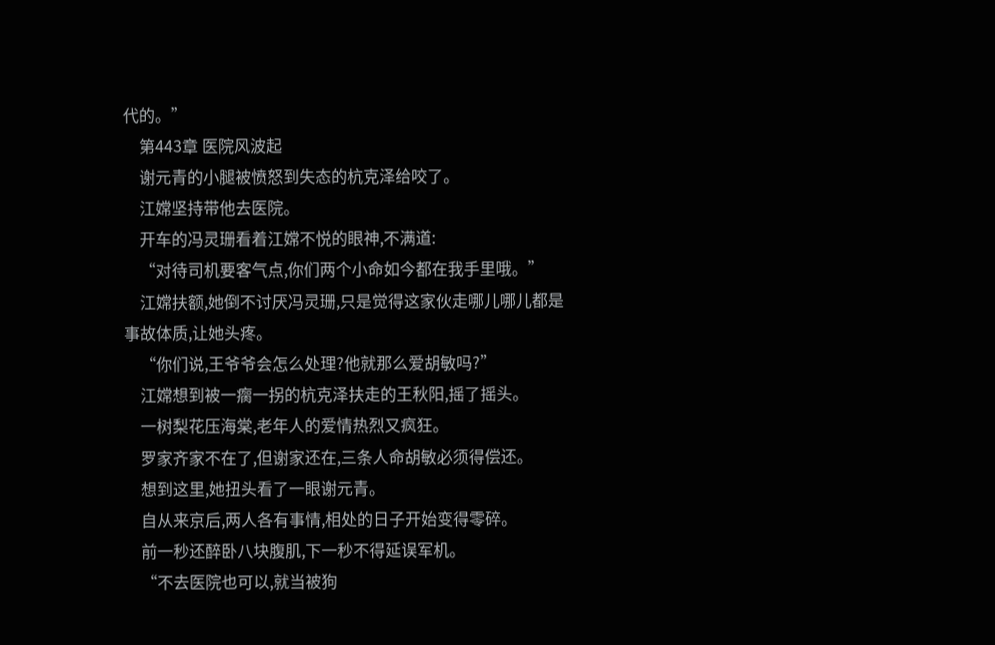代的。”
    第443章 医院风波起
    谢元青的小腿被愤怒到失态的杭克泽给咬了。
    江嫦坚持带他去医院。
    开车的冯灵珊看着江嫦不悦的眼神,不满道:
    “对待司机要客气点,你们两个小命如今都在我手里哦。”
    江嫦扶额,她倒不讨厌冯灵珊,只是觉得这家伙走哪儿哪儿都是事故体质,让她头疼。
    “你们说,王爷爷会怎么处理?他就那么爱胡敏吗?”
    江嫦想到被一瘸一拐的杭克泽扶走的王秋阳,摇了摇头。
    一树梨花压海棠,老年人的爱情热烈又疯狂。
    罗家齐家不在了,但谢家还在,三条人命胡敏必须得偿还。
    想到这里,她扭头看了一眼谢元青。
    自从来京后,两人各有事情,相处的日子开始变得零碎。
    前一秒还醉卧八块腹肌,下一秒不得延误军机。
    “不去医院也可以,就当被狗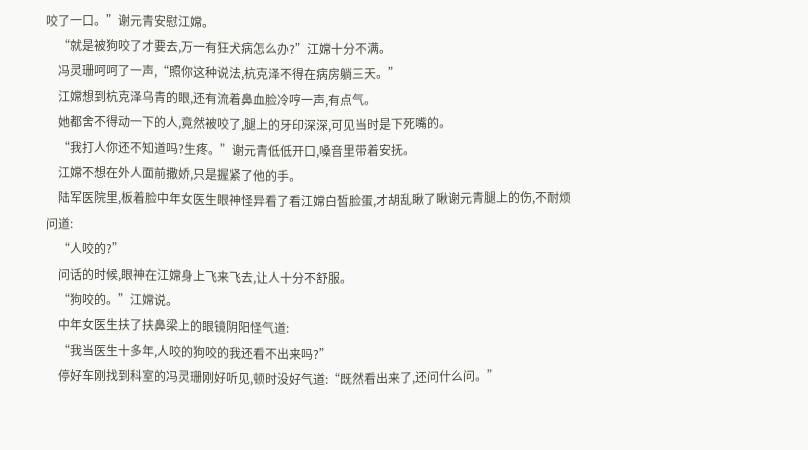咬了一口。”谢元青安慰江嫦。
    “就是被狗咬了才要去,万一有狂犬病怎么办?”江嫦十分不满。
    冯灵珊呵呵了一声,“照你这种说法,杭克泽不得在病房躺三天。”
    江嫦想到杭克泽乌青的眼,还有流着鼻血脸冷哼一声,有点气。
    她都舍不得动一下的人,竟然被咬了,腿上的牙印深深,可见当时是下死嘴的。
    “我打人你还不知道吗?生疼。”谢元青低低开口,嗓音里带着安抚。
    江嫦不想在外人面前撒娇,只是握紧了他的手。
    陆军医院里,板着脸中年女医生眼神怪异看了看江嫦白皙脸蛋,才胡乱瞅了瞅谢元青腿上的伤,不耐烦问道:
    “人咬的?”
    问话的时候,眼神在江嫦身上飞来飞去,让人十分不舒服。
    “狗咬的。”江嫦说。
    中年女医生扶了扶鼻梁上的眼镜阴阳怪气道:
    “我当医生十多年,人咬的狗咬的我还看不出来吗?”
    停好车刚找到科室的冯灵珊刚好听见,顿时没好气道:“既然看出来了,还问什么问。”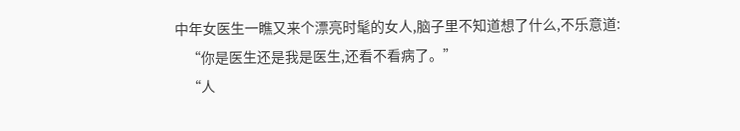中年女医生一瞧又来个漂亮时髦的女人,脑子里不知道想了什么,不乐意道:
    “你是医生还是我是医生,还看不看病了。”
    “人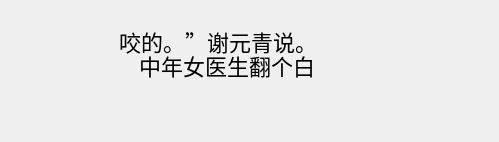咬的。”谢元青说。
    中年女医生翻个白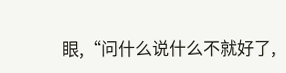眼,“问什么说什么不就好了,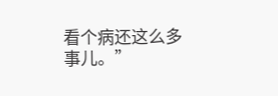看个病还这么多事儿。”